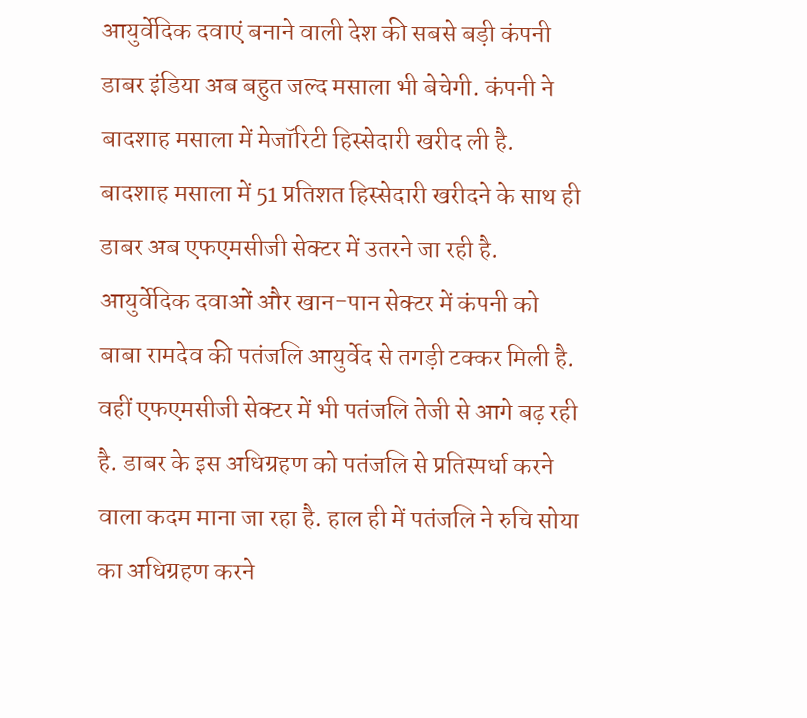आयुर्वेदिक दवाएं बनाने वाली देश की सबसे बड़ी कंपनी डाबर इंडिया अब बहुत जल्द मसाला भी बेचेगी. कंपनी ने बादशाह मसाला में मेजॉरिटी हिस्सेदारी खरीद ली है. बादशाह मसाला में 51 प्रतिशत हिस्सेदारी खरीदने के साथ ही डाबर अब एफएमसीजी सेक्टर में उतरने जा रही है.
आयुर्वेदिक दवाओं और खान-पान सेक्टर में कंपनी को बाबा रामदेव की पतंजलि आयुर्वेद से तगड़ी टक्कर मिली है. वहीं एफएमसीजी सेक्टर में भी पतंजलि तेजी से आगे बढ़ रही है. डाबर के इस अधिग्रहण को पतंजलि से प्रतिस्पर्धा करने वाला कदम माना जा रहा है. हाल ही में पतंजलि ने रुचि सोया का अधिग्रहण करने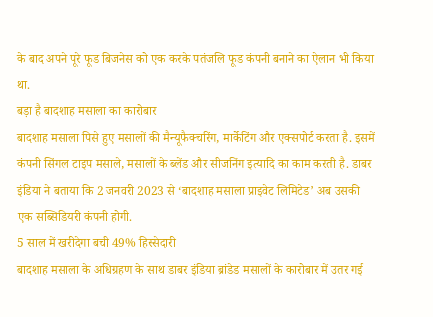के बाद अपने पूरे फूड बिजनेस को एक करके पतंजलि फूड कंपनी बनाने का ऐलान भी किया था.
बड़ा है बादशाह मसाला का कारोबार
बादशाह मसाला पिसे हुए मसालों की मैन्यूफैक्चरिंग, मार्केटिंग और एक्सपोर्ट करता है. इसमें कंपनी सिंगल टाइप मसाले, मसालों के ब्लेंड और सीजनिंग इत्यादि का काम करती है. डाबर इंडिया ने बताया कि 2 जनवरी 2023 से ‘बादशाह मसाला प्राइवेट लिमिटेड’ अब उसकी एक सब्सिडियरी कंपनी होगी.
5 साल में खरीदेगा बची 49% हिस्सेदारी
बादशाह मसाला के अधिग्रहण के साथ डाबर इंडिया ब्रांडेड मसालों के कारोबार में उतर गई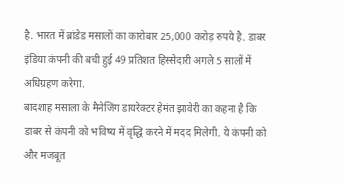है. भारत में ब्रांडेड मसालों का कारोबार 25,000 करोड़ रुपये है. डाबर इंडिया कंपनी की बची हुई 49 प्रतिशत हिस्सेदारी अगले 5 सालों में अधिग्रहण करेगा.
बादशाह मसाला के मैनेजिंग डायरेक्टर हेमंत झावेरी का कहना है कि डाबर से कंपनी को भविष्य में वृद्धि करने में मदद मिलेगी. ये कंपनी को और मजबूत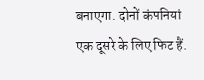बनाएगा. दोनों कंपनियां एक दूसरे के लिए फिट हैं.